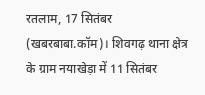रतलाम, 17 सितंबर (खबरबाबा.कॉम)। शिवगढ़ थाना क्षेत्र के ग्राम नयाखेड़ा में 11 सितंबर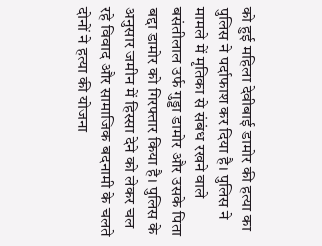को हुई महिला देवीबाई डामोर की हत्या का पुलिस ने पर्दाफाश कर दिया है। पुलिस ने मामले में मृतिका से संबंध रखने वाले बसंतीलाल उर्फ गुड्डा डामोर और उसके पिता बद्दा डामोर को गिरफ्तार किया है। पुलिस के अनुसार जमीन में हिस्सा देने को लेकर चल रहे विवाद और सामाजिक बदनामी के चलते दोनों ने हत्या की योजना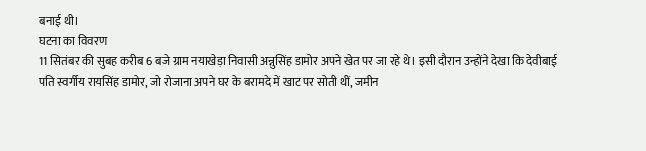बनाई थी।
घटना का विवरण
11 सितंबर की सुबह करीब 6 बजे ग्राम नयाखेड़ा निवासी अन्नुसिंह डामोर अपने खेत पर जा रहे थे। इसी दौरान उन्होंने देखा कि देवीबाई पति स्वर्गीय रायसिंह डामोर, जो रोजाना अपने घर के बरामदे में खाट पर सोती थीं, जमीन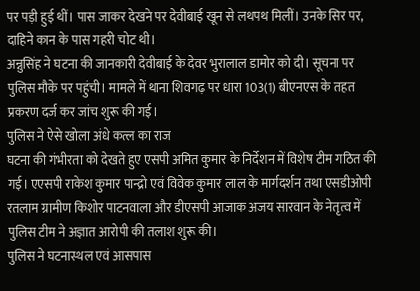पर पड़ी हुई थीं। पास जाकर देखने पर देवीबाई खून से लथपथ मिलीं। उनके सिर पर, दाहिने कान के पास गहरी चोट थी।
अन्नुसिंह ने घटना की जानकारी देवीबाई के देवर भुरालाल डामोर को दी। सूचना पर पुलिस मौके पर पहुंची। मामले में थाना शिवगढ़ पर धारा 103(1) बीएनएस के तहत प्रकरण दर्ज कर जांच शुरू की गई।
पुलिस ने ऐसे खोला अंधे कत्ल का राज
घटना की गंभीरता को देखते हुए एसपी अमित कुमार के निर्देशन में विशेष टीम गठित की गई। एएसपी राकेश कुमार पान्द्रो एवं विवेक कुमार लाल के मार्गदर्शन तथा एसडीओपी रतलाम ग्रामीण किशोर पाटनवाला और डीएसपी आजाक अजय सारवान के नेतृत्व में पुलिस टीम ने अज्ञात आरोपी की तलाश शुरू की।
पुलिस ने घटनास्थल एवं आसपास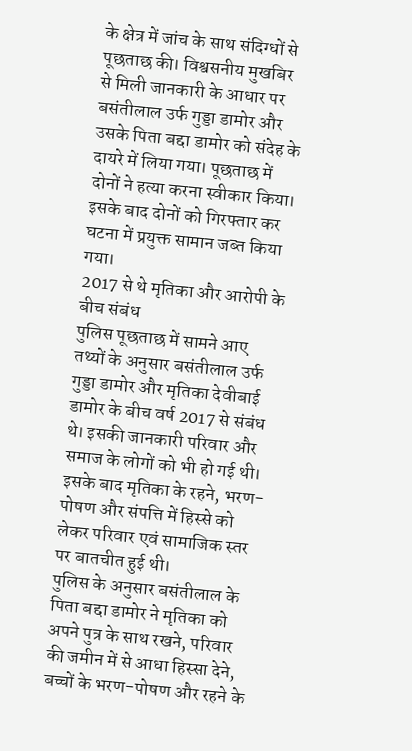के क्षेत्र में जांच के साथ संदिग्धों से पूछताछ की। विश्वसनीय मुखबिर से मिली जानकारी के आधार पर बसंतीलाल उर्फ गुड्डा डामोर और उसके पिता बद्दा डामोर को संदेह के दायरे में लिया गया। पूछताछ में दोनों ने हत्या करना स्वीकार किया। इसके बाद दोनों को गिरफ्तार कर घटना में प्रयुक्त सामान जब्त किया गया।
2017 से थे मृतिका और आरोपी के बीच संबंध
पुलिस पूछताछ में सामने आए तथ्यों के अनुसार बसंतीलाल उर्फ गुड्डा डामोर और मृतिका देवीबाई डामोर के बीच वर्ष 2017 से संबंध थे। इसकी जानकारी परिवार और समाज के लोगों को भी हो गई थी। इसके बाद मृतिका के रहने, भरण-पोषण और संपत्ति में हिस्से को लेकर परिवार एवं सामाजिक स्तर पर बातचीत हुई थी।
पुलिस के अनुसार बसंतीलाल के पिता बद्दा डामोर ने मृतिका को अपने पुत्र के साथ रखने, परिवार की जमीन में से आधा हिस्सा देने, बच्चों के भरण-पोषण और रहने के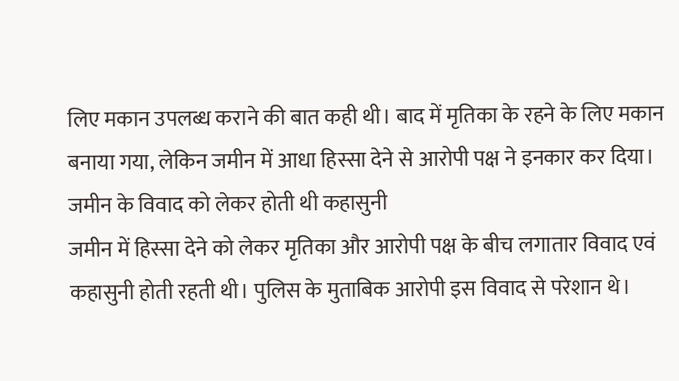लिए मकान उपलब्ध कराने की बात कही थी। बाद में मृतिका के रहने के लिए मकान बनाया गया, लेकिन जमीन में आधा हिस्सा देने से आरोपी पक्ष ने इनकार कर दिया।
जमीन के विवाद को लेकर होती थी कहासुनी
जमीन में हिस्सा देने को लेकर मृतिका और आरोपी पक्ष के बीच लगातार विवाद एवं कहासुनी होती रहती थी। पुलिस के मुताबिक आरोपी इस विवाद से परेशान थे।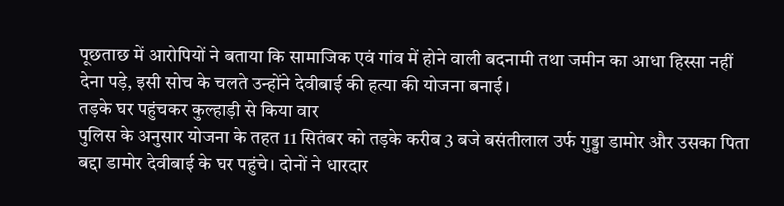पूछताछ में आरोपियों ने बताया कि सामाजिक एवं गांव में होने वाली बदनामी तथा जमीन का आधा हिस्सा नहीं देना पड़े, इसी सोच के चलते उन्होंने देवीबाई की हत्या की योजना बनाई।
तड़के घर पहुंचकर कुल्हाड़ी से किया वार
पुलिस के अनुसार योजना के तहत 11 सितंबर को तड़के करीब 3 बजे बसंतीलाल उर्फ गुड्डा डामोर और उसका पिता बद्दा डामोर देवीबाई के घर पहुंचे। दोनों ने धारदार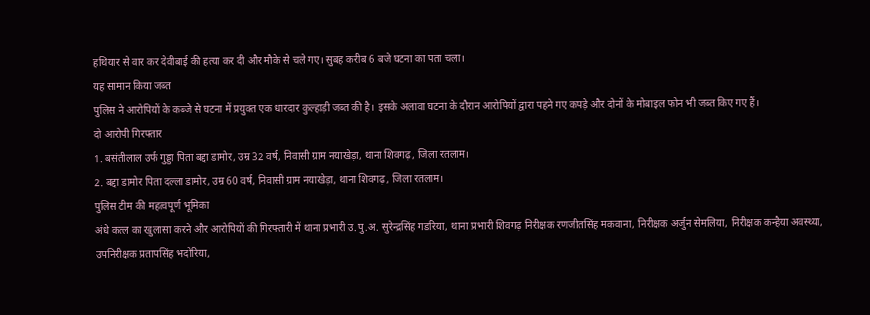हथियार से वार कर देवीबाई की हत्या कर दी और मौके से चले गए। सुबह करीब 6 बजे घटना का पता चला।
यह सामान किया जब्त
पुलिस ने आरोपियों के कब्जे से घटना में प्रयुक्त एक धारदार कुल्हाड़ी जब्त की है। इसके अलावा घटना के दौरान आरोपियों द्वारा पहने गए कपड़े और दोनों के मोबाइल फोन भी जब्त किए गए हैं।
दो आरोपी गिरफ्तार
1. बसंतीलाल उर्फ गुड्डा पिता बद्दा डामोर, उम्र 32 वर्ष, निवासी ग्राम नयाखेड़ा, थाना शिवगढ़, जिला रतलाम।
2. बद्दा डामोर पिता दल्ला डामोर, उम्र 60 वर्ष, निवासी ग्राम नयाखेड़ा, थाना शिवगढ़, जिला रतलाम।
पुलिस टीम की महत्वपूर्ण भूमिका
अंधे कत्ल का खुलासा करने और आरोपियों की गिरफ्तारी में थाना प्रभारी उ.पु.अ. सुरेन्द्रसिंह गडरिया, थाना प्रभारी शिवगढ़ निरीक्षक रणजीतसिंह मकवाना, निरीक्षक अर्जुन सेमलिया, निरीक्षक कन्हैया अवस्थ्या, उपनिरीक्षक प्रतापसिंह भदोरिया,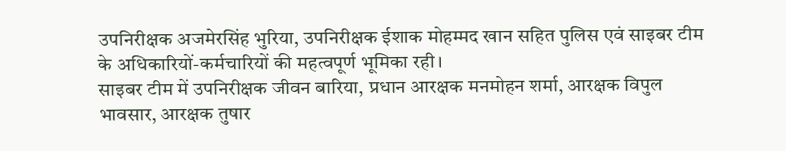उपनिरीक्षक अजमेरसिंह भुरिया, उपनिरीक्षक ईशाक मोहम्मद खान सहित पुलिस एवं साइबर टीम के अधिकारियों-कर्मचारियों की महत्वपूर्ण भूमिका रही।
साइबर टीम में उपनिरीक्षक जीवन बारिया, प्रधान आरक्षक मनमोहन शर्मा, आरक्षक विपुल भावसार, आरक्षक तुषार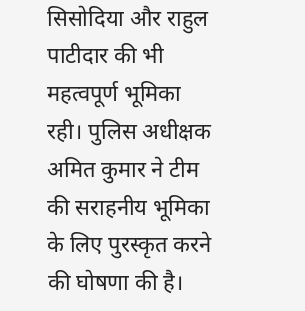सिसोदिया और राहुल पाटीदार की भी महत्वपूर्ण भूमिका रही। पुलिस अधीक्षक अमित कुमार ने टीम की सराहनीय भूमिका के लिए पुरस्कृत करने की घोषणा की है।